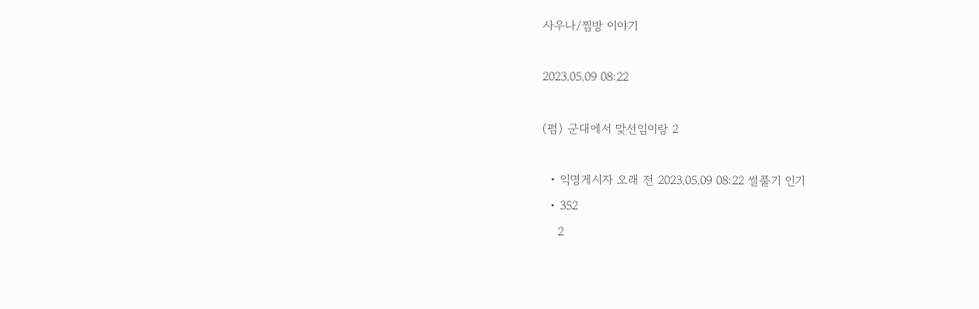사우나/찜방 이야기

2023.05.09 08:22

(펌) 군대에서 맞선임이랑 2

  • 익명게시자 오래 전 2023.05.09 08:22 썰풀기 인기
  • 352
    2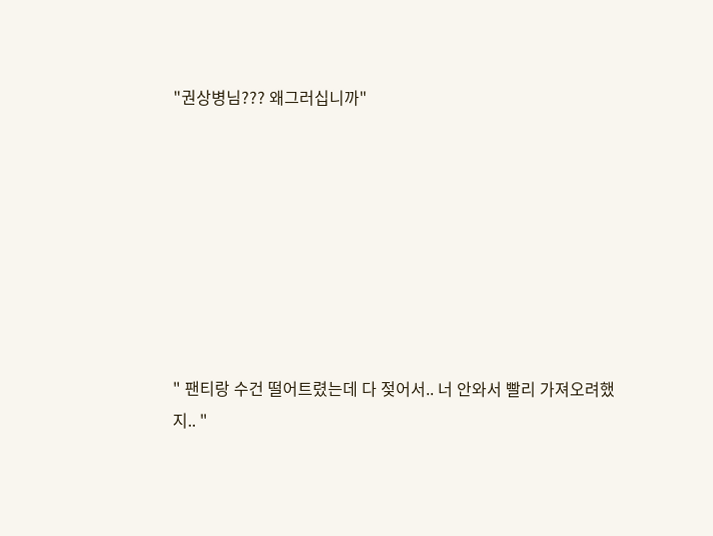"권상병님??? 왜그러십니까"








" 팬티랑 수건 떨어트렸는데 다 젖어서.. 너 안와서 빨리 가져오려했지.. "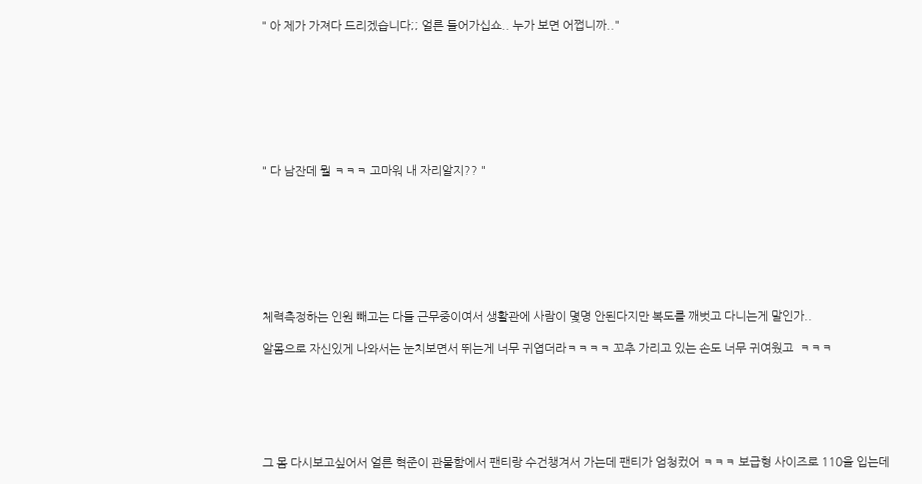" 아 제가 가져다 드리겠습니다;; 얼른 들어가십쇼.. 누가 보면 어쩝니까.."








" 다 남잔데 뭘 ㅋㅋㅋ 고마워 내 자리알지?? "








체력측정하는 인원 빼고는 다들 근무중이여서 생활관에 사람이 몇명 안된다지만 복도를 깨벗고 다니는게 말인가..

알몸으로 자신있게 나와서는 눈치보면서 뛰는게 너무 귀엽더라ㅋㅋㅋㅋ 꼬추 가리고 있는 손도 너무 귀여웠고  ㅋㅋㅋ






그 몸 다시보고싶어서 얼른 혁준이 관물함에서 팬티랑 수건챙겨서 가는데 팬티가 엄청컸어 ㅋㅋㅋ 보급형 사이즈로 110을 입는데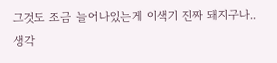그것도 조금 늘어나있는게 이색기 진짜 돼지구나.. 생각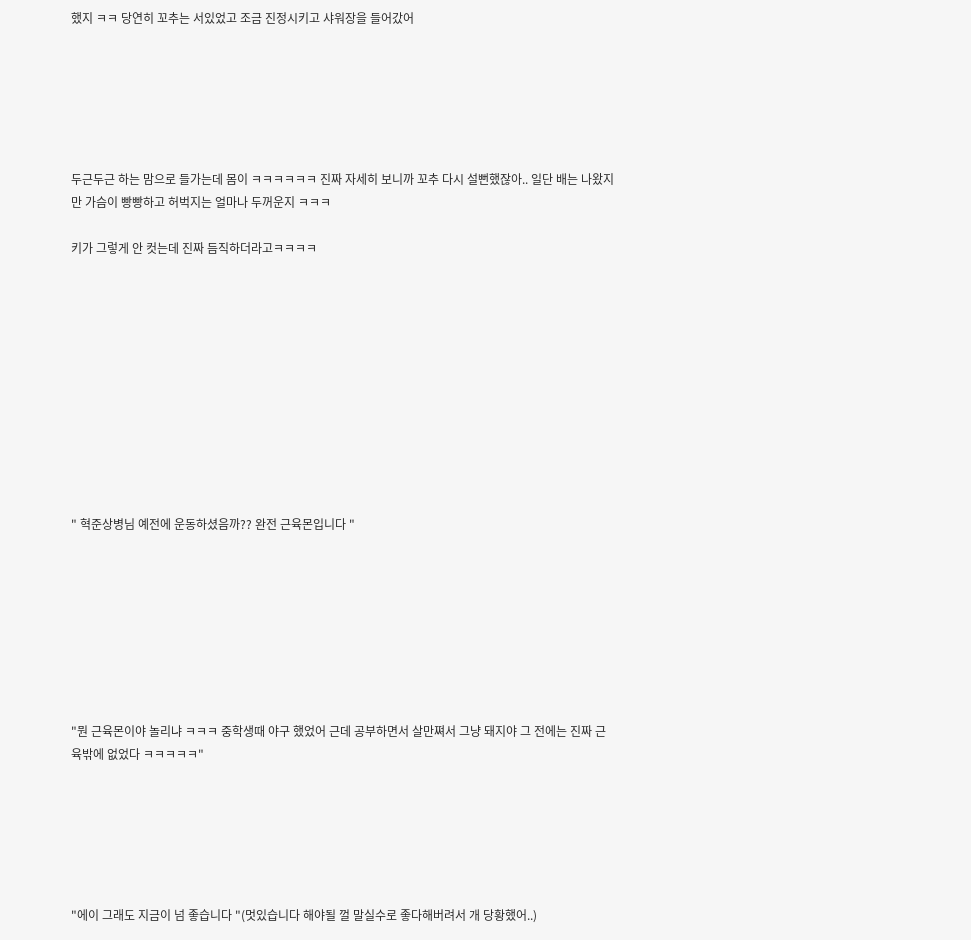했지 ㅋㅋ 당연히 꼬추는 서있었고 조금 진정시키고 샤워장을 들어갔어






두근두근 하는 맘으로 들가는데 몸이 ㅋㅋㅋㅋㅋㅋ 진짜 자세히 보니까 꼬추 다시 설뻔했잖아.. 일단 배는 나왔지만 가슴이 빵빵하고 허벅지는 얼마나 두꺼운지 ㅋㅋㅋ

키가 그렇게 안 컷는데 진짜 듬직하더라고ㅋㅋㅋㅋ











" 혁준상병님 예전에 운동하셨음까?? 완전 근육몬입니다 "








"뭔 근육몬이야 놀리냐 ㅋㅋㅋ 중학생때 야구 했었어 근데 공부하면서 살만쪄서 그냥 돼지야 그 전에는 진짜 근육밖에 없었다 ㅋㅋㅋㅋㅋ"






"에이 그래도 지금이 넘 좋습니다 "(멋있습니다 해야될 껄 말실수로 좋다해버려서 개 당황했어..)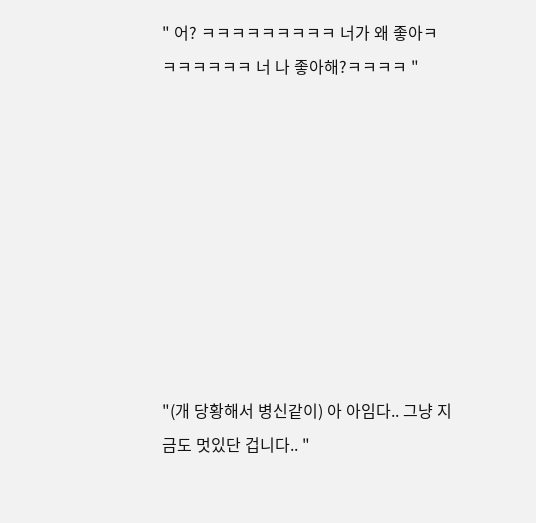" 어? ㅋㅋㅋㅋㅋㅋㅋㅋㅋ 너가 왜 좋아ㅋㅋㅋㅋㅋㅋㅋ 너 나 좋아해?ㅋㅋㅋㅋ "









"(개 당황해서 병신같이) 아 아임다.. 그냥 지금도 멋있단 겁니다.. "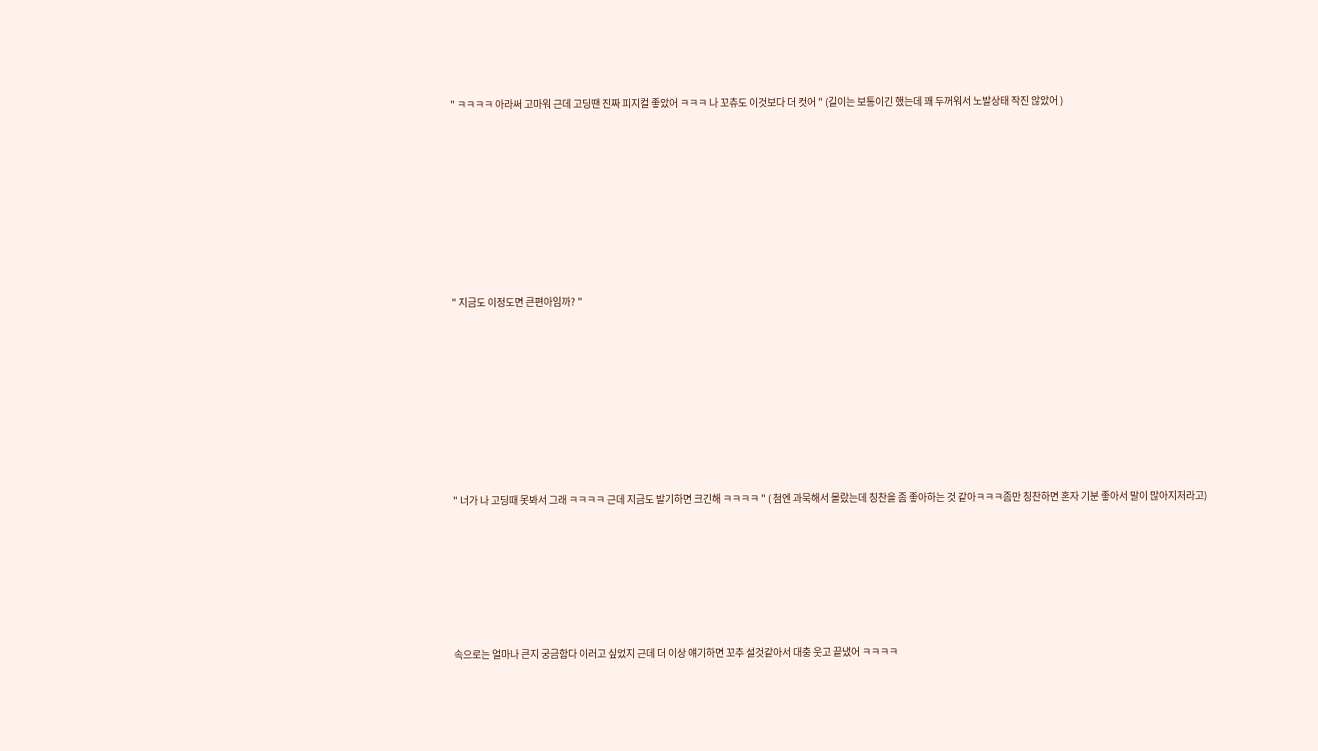" ㅋㅋㅋㅋ 아라써 고마워 근데 고딩땐 진짜 피지컬 좋았어 ㅋㅋㅋ 나 꼬츄도 이것보다 더 컷어 " (길이는 보통이긴 했는데 꽤 두꺼워서 노발상태 작진 않았어 )








" 지금도 이정도면 큰편아임까? "








" 너가 나 고딩때 못봐서 그래 ㅋㅋㅋㅋ 근데 지금도 발기하면 크긴해 ㅋㅋㅋㅋ " ( 첨엔 과묵해서 몰랐는데 칭찬을 좀 좋아하는 것 같아ㅋㅋㅋ좀만 칭찬하면 혼자 기분 좋아서 말이 많아지저라고)






속으로는 얼마나 큰지 궁금함다 이러고 싶었지 근데 더 이상 얘기하면 꼬추 설것같아서 대충 웃고 끝냈어 ㅋㅋㅋㅋ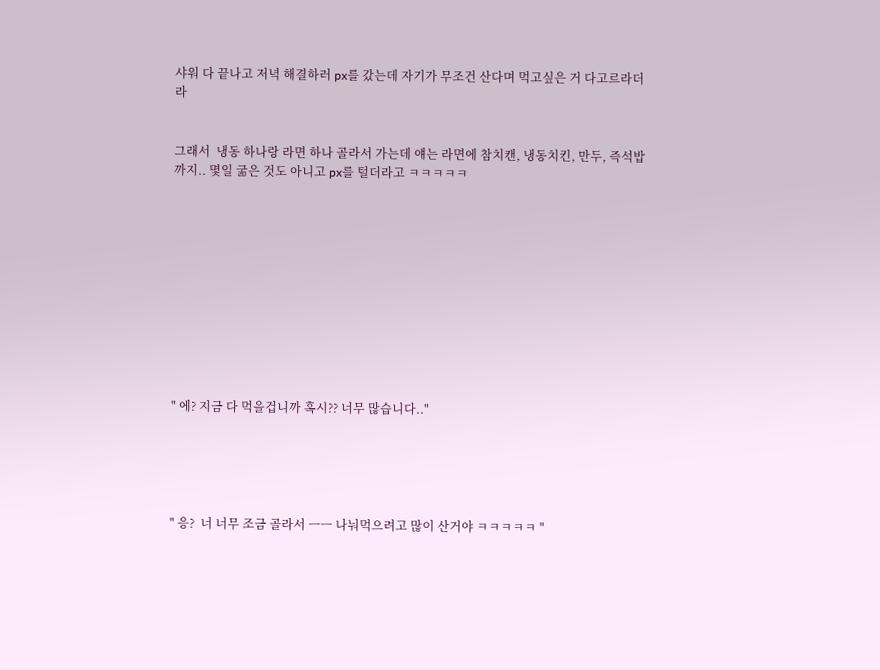샤워 다 끝나고 저녁 해결하러 px를 갔는데 자기가 무조건 산다며 먹고싶은 거 다고르라더라


그래서  냉동 하나랑 라면 하나 골라서 가는데 얘는 라면에 참치캔, 냉동치킨, 만두, 즉석밥 까지.. 몇일 굶은 것도 아니고 px를 털더라고 ㅋㅋㅋㅋㅋ











" 에? 지금 다 먹을겁니까 혹시?? 너무 많습니다.."





" 응?  너 너무 조금 골라서 ㅡㅡ 나눠먹으려고 많이 산거야 ㅋㅋㅋㅋㅋ "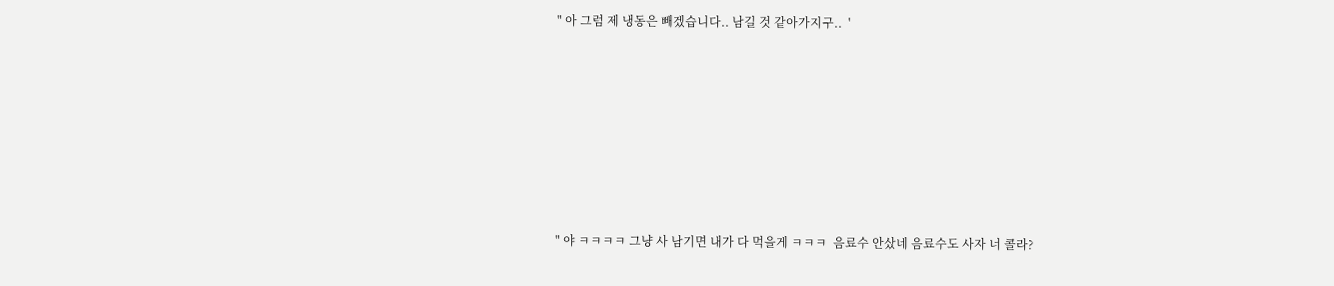" 아 그럼 제 냉동은 빼겠습니다.. 남길 것 같아가지구..  '











" 야 ㅋㅋㅋㅋ 그냥 사 남기면 내가 다 먹을게 ㅋㅋㅋ  음료수 안샀네 음료수도 사자 너 콜라?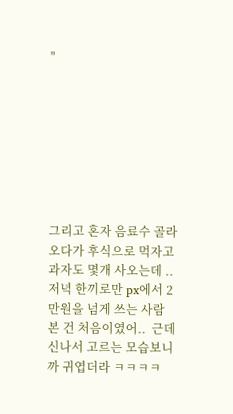"








그리고 혼자 음료수 골라오다가 후식으로 먹자고 과자도 몇개 사오는데 .. 저녁 한끼로만 px에서 2만원을 넘게 쓰는 사람 본 건 처음이였어..  근데 신나서 고르는 모습보니까 귀엽더라 ㅋㅋㅋㅋ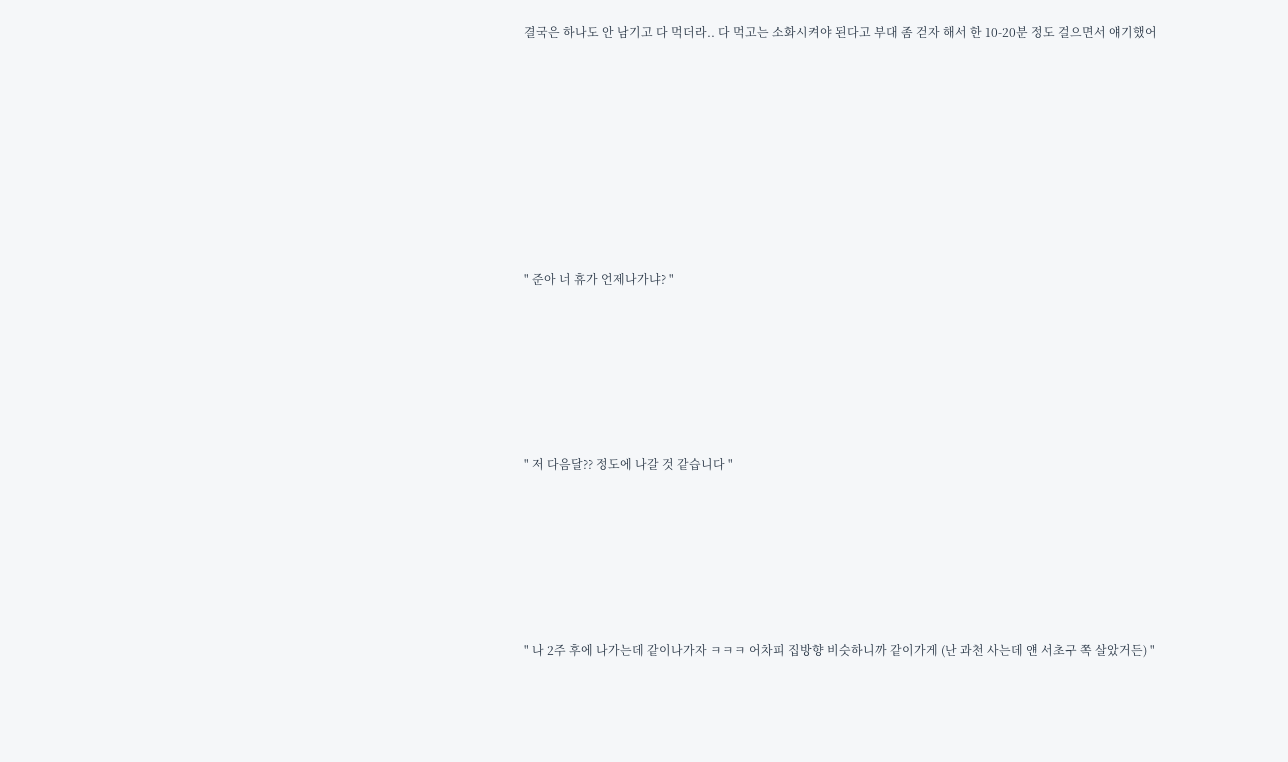결국은 하나도 안 남기고 다 먹더라.. 다 먹고는 소화시켜야 된다고 부대 좀 걷자 해서 한 10-20분 정도 걸으면서 얘기했어











" 준아 너 휴가 언제나가냐? "








" 저 다음달?? 정도에 나갈 것 같습니다 "








" 나 2주 후에 나가는데 같이나가자 ㅋㅋㅋ 어차피 집방향 비슷하니까 같이가게 (난 과천 사는데 얜 서초구 쪽 살았거든) "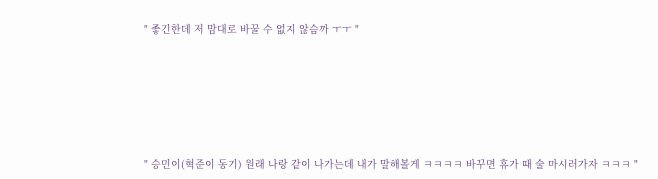" 좋긴한데 저 맘대로 바꿀 수 없지 않슴까 ㅜㅜ "








" 승민이(혁준이 동기) 원래 나랑 같이 나가는데 내가 말해볼게 ㅋㅋㅋㅋ 바꾸면 휴가 때 술 마시러가자 ㅋㅋㅋ "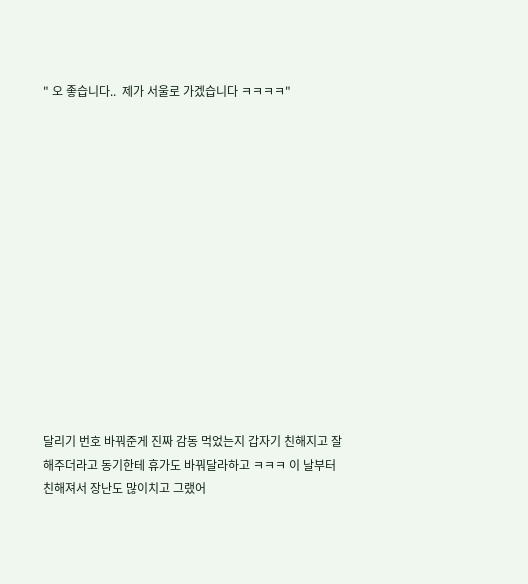" 오 좋습니다..  제가 서울로 가겠습니다 ㅋㅋㅋㅋ"














달리기 번호 바꿔준게 진짜 감동 먹었는지 갑자기 친해지고 잘 해주더라고 동기한테 휴가도 바꿔달라하고 ㅋㅋㅋ 이 날부터 친해져서 장난도 많이치고 그랬어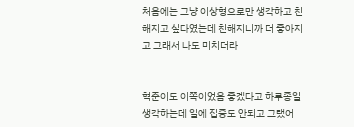처음에는 그냥 이상형으로만 생각하고 친해지고 싶다였는데 친해지니까 더 좋아지고 그래서 나도 미치더라


혁준이도 이쪽이었음 좋겠다고 하루종일 생각하는데 일에 집중도 안되고 그랬어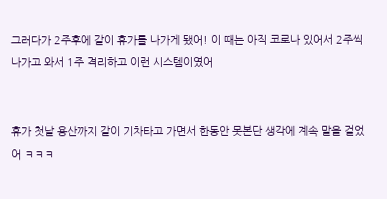그러다가 2주후에 같이 휴가를 나가게 됐어! 이 때는 아직 코로나 있어서 2주씩 나가고 와서 1주 격리하고 이런 시스템이였어


휴가 첫날 용산까지 같이 기차타고 가면서 한동안 못본단 생각에 계속 말을 걸었어 ㅋㅋㅋ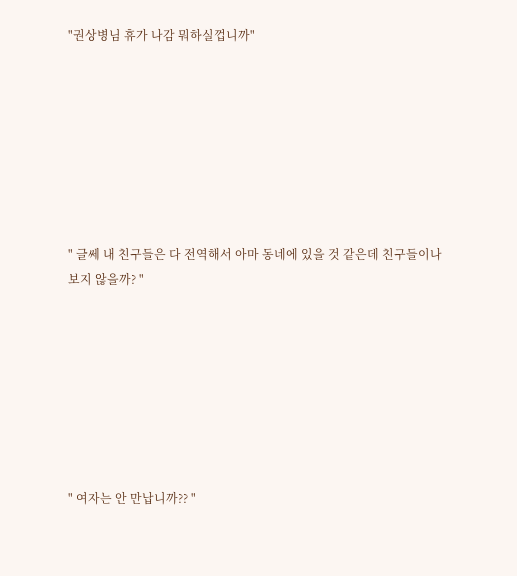"권상병님 휴가 나감 뭐하실껍니까"








" 글쎄 내 친구들은 다 전역해서 아마 동네에 있을 것 같은데 친구들이나 보지 않을까? "








" 여자는 안 만납니까?? "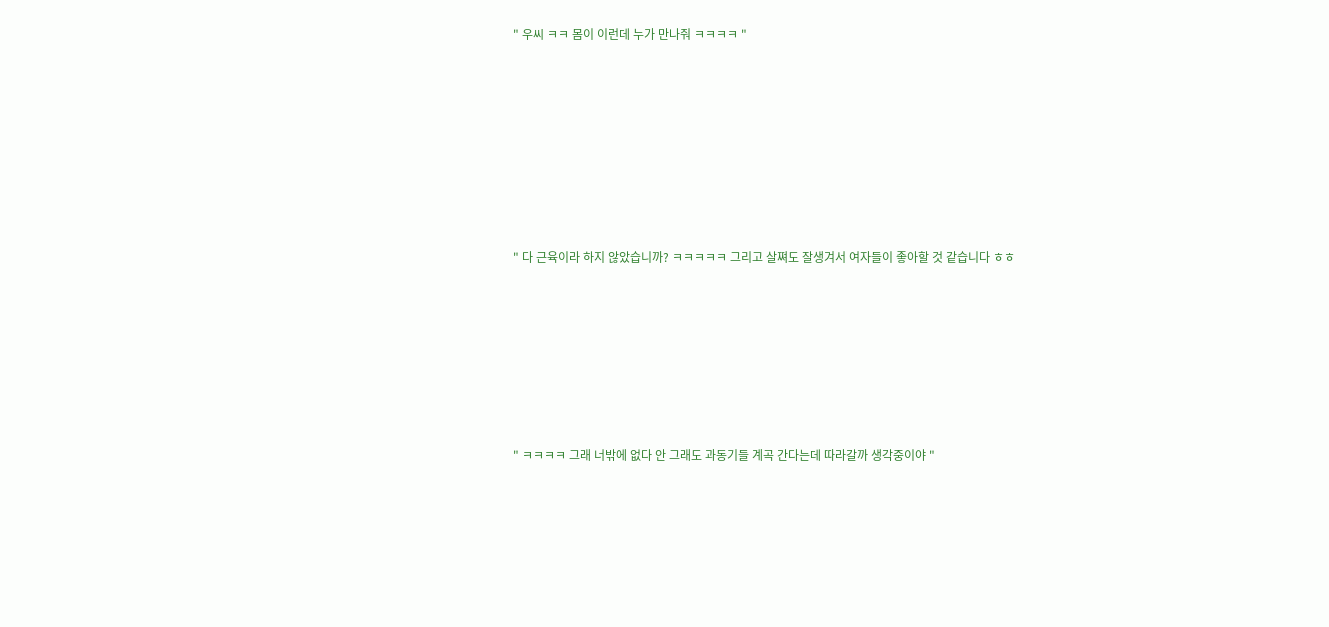" 우씨 ㅋㅋ 몸이 이런데 누가 만나줘 ㅋㅋㅋㅋ "








" 다 근육이라 하지 않았습니까? ㅋㅋㅋㅋㅋ 그리고 살쪄도 잘생겨서 여자들이 좋아할 것 같습니다 ㅎㅎ







" ㅋㅋㅋㅋ 그래 너밖에 없다 안 그래도 과동기들 계곡 간다는데 따라갈까 생각중이야 "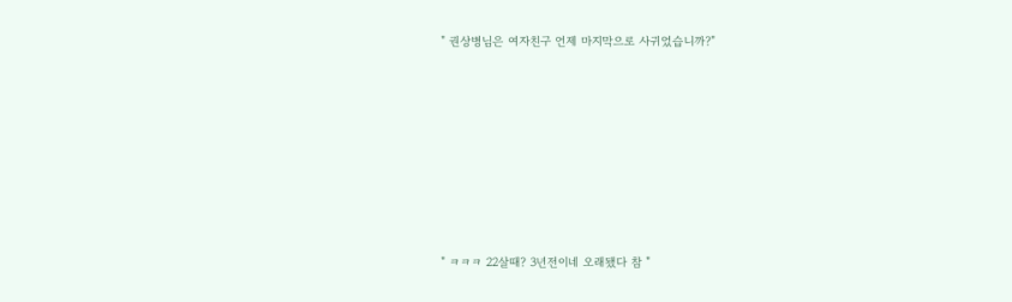" 권상병님은 여자친구 언제 마지막으로 사귀었습니까?"








" ㅋㅋㅋ 22살때? 3년전이네 오래됐다 참 "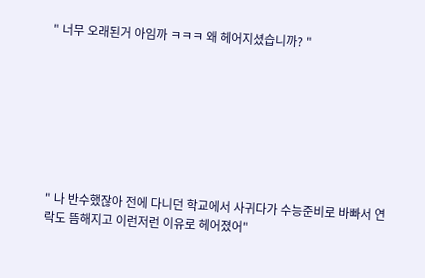" 너무 오래된거 아임까 ㅋㅋㅋ 왜 헤어지셨습니까? "








" 나 반수했잖아 전에 다니던 학교에서 사귀다가 수능준비로 바빠서 연락도 뜸해지고 이런저런 이유로 헤어졌어"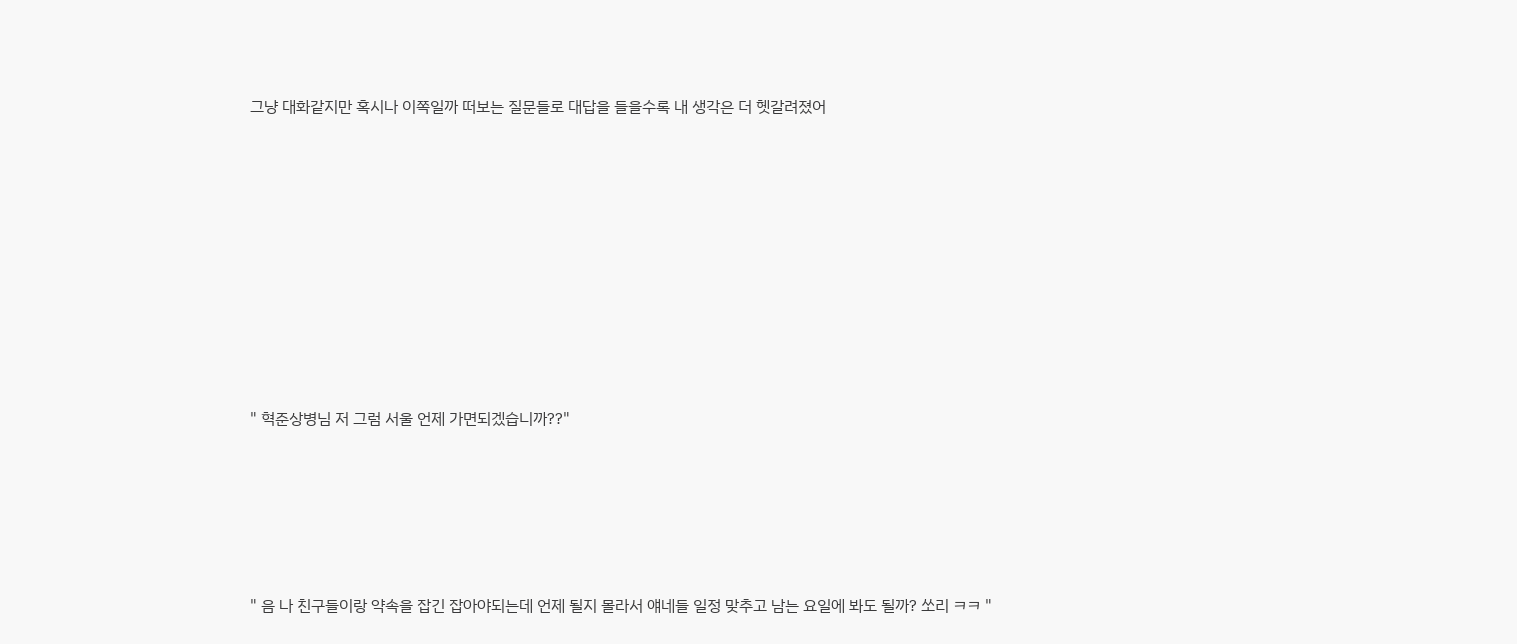그냥 대화같지만 혹시나 이쪽일까 떠보는 질문들로 대답을 들을수록 내 생각은 더 헷갈려졌어














" 혁준상병님 저 그럼 서울 언제 가면되겠습니까??"








" 음 나 친구들이랑 약속을 잡긴 잡아야되는데 언제 될지 몰라서 얘네들 일정 맞추고 남는 요일에 봐도 될까? 쏘리 ㅋㅋ "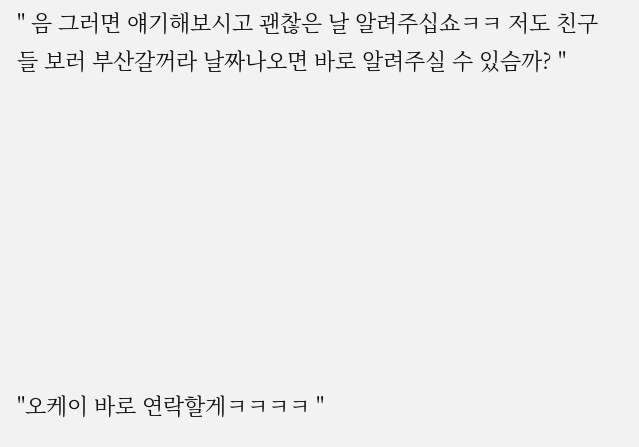" 음 그러면 얘기해보시고 괜찮은 날 알려주십쇼ㅋㅋ 저도 친구들 보러 부산갈꺼라 날짜나오면 바로 알려주실 수 있슴까? "








"오케이 바로 연락할게ㅋㅋㅋㅋ "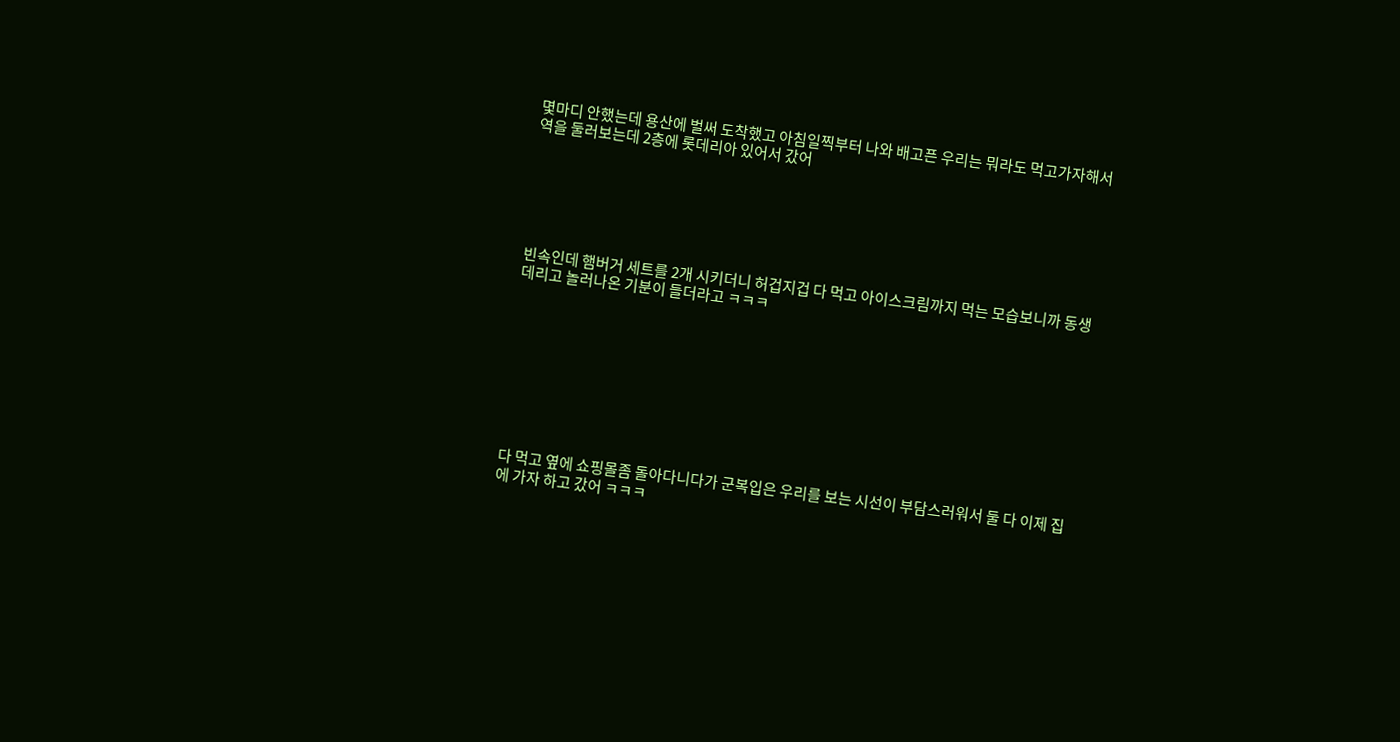몇마디 안했는데 용산에 벌써 도착했고 아침일찍부터 나와 배고픈 우리는 뭐라도 먹고가자해서 역을 둘러보는데 2층에 롯데리아 있어서 갔어






빈속인데 햄버거 세트를 2개 시키더니 허겁지겁 다 먹고 아이스크림까지 먹는 모습보니까 동생데리고 놀러나온 기분이 들더라고 ㅋㅋㅋ









다 먹고 옆에 쇼핑몰좀 돌아다니다가 군복입은 우리를 보는 시선이 부담스러워서 둘 다 이제 집에 가자 하고 갔어 ㅋㅋㅋ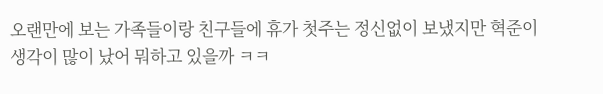오랜만에 보는 가족들이랑 친구들에 휴가 첫주는 정신없이 보냈지만 혁준이 생각이 많이 났어 뭐하고 있을까 ㅋㅋ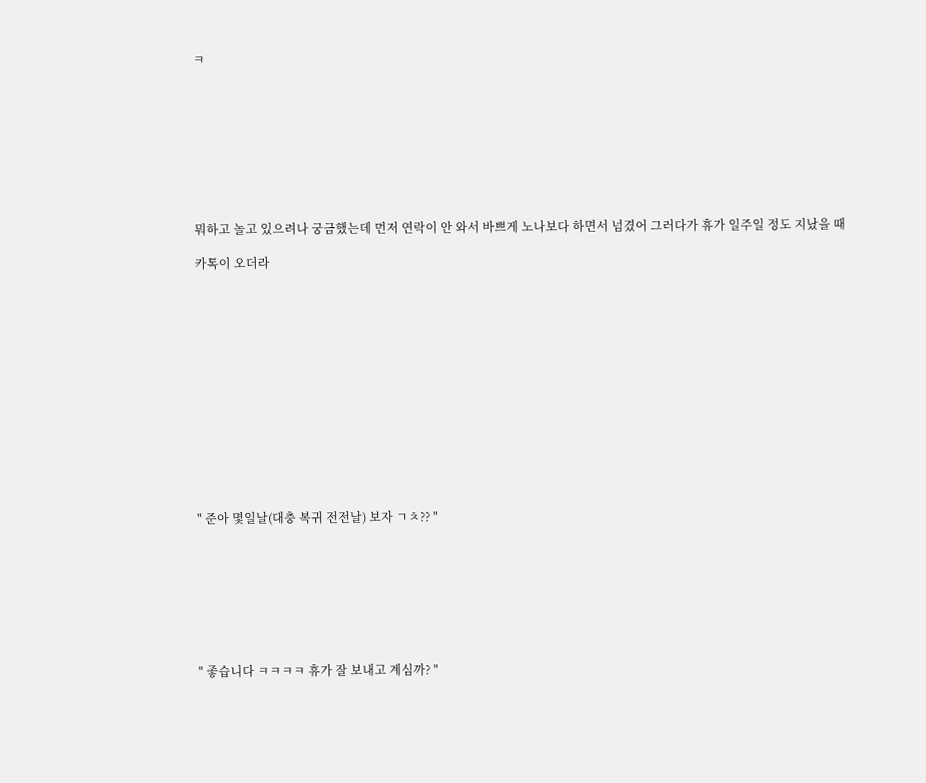ㅋ









뭐하고 놀고 있으려나 궁금했는데 먼저 연락이 안 와서 바쁘게 노나보다 하면서 넘겼어 그러다가 휴가 일주일 정도 지났을 때

카톡이 오더라














" 준아 몇일날(대충 복귀 전전날) 보자 ㄱㅊ?? "








" 좋습니다 ㅋㅋㅋㅋ 휴가 잘 보내고 계심까? "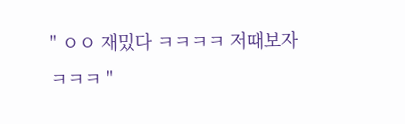" ㅇㅇ 재밌다 ㅋㅋㅋㅋ 저때보자 ㅋㅋㅋ "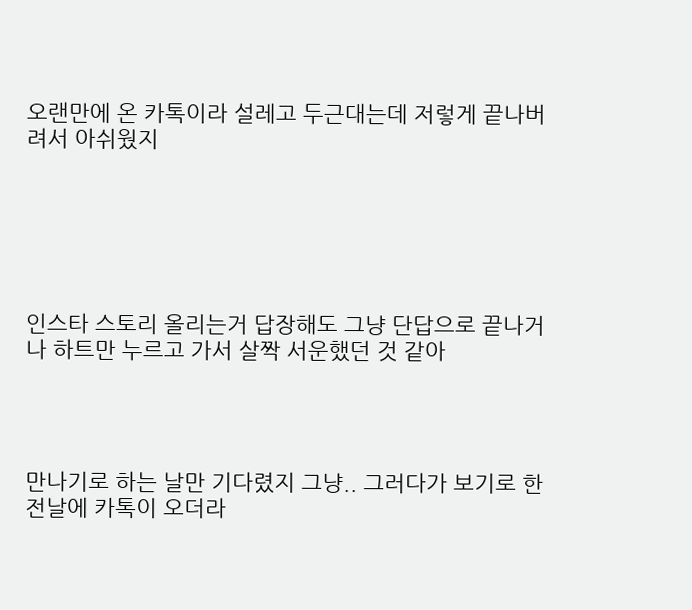오랜만에 온 카톡이라 설레고 두근대는데 저렇게 끝나버려서 아쉬웠지






인스타 스토리 올리는거 답장해도 그냥 단답으로 끝나거나 하트만 누르고 가서 살짝 서운했던 것 같아




만나기로 하는 날만 기다렸지 그냥.. 그러다가 보기로 한 전날에 카톡이 오더라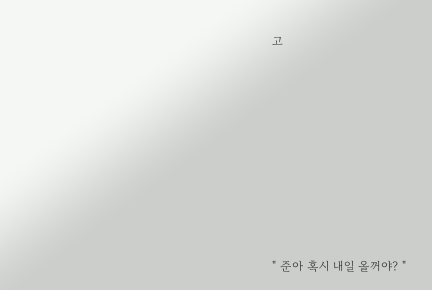고














" 준아 혹시 내일 올꺼야? "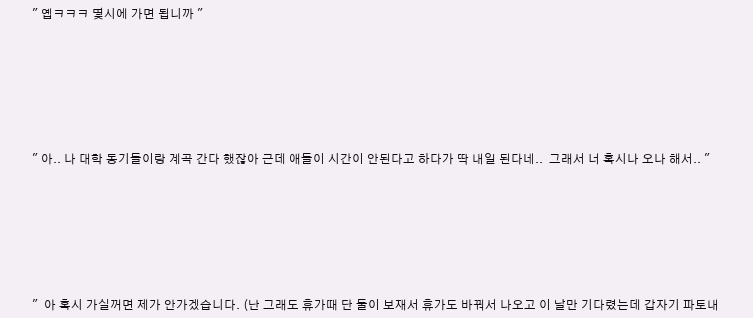" 옙ㅋㅋㅋ 몇시에 가면 됩니까 "








" 아.. 나 대학 동기들이랑 계곡 간다 했잖아 근데 애들이 시간이 안된다고 하다가 딱 내일 된다네..  그래서 너 혹시나 오나 해서.. "








"  아 혹시 가실꺼면 제가 안가겠습니다. (난 그래도 휴가때 단 둘이 보재서 휴가도 바꿔서 나오고 이 날만 기다렸는데 갑자기 파토내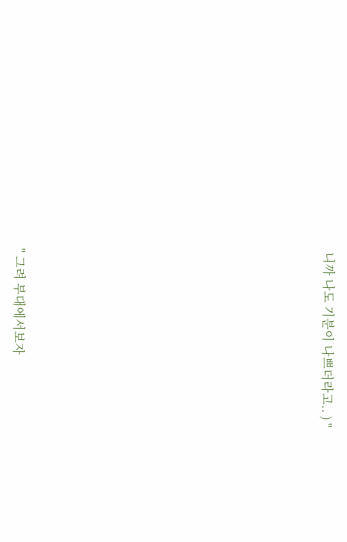니까 나도 기분이 나쁘더라고.. ) "














" 그려 부대에서보자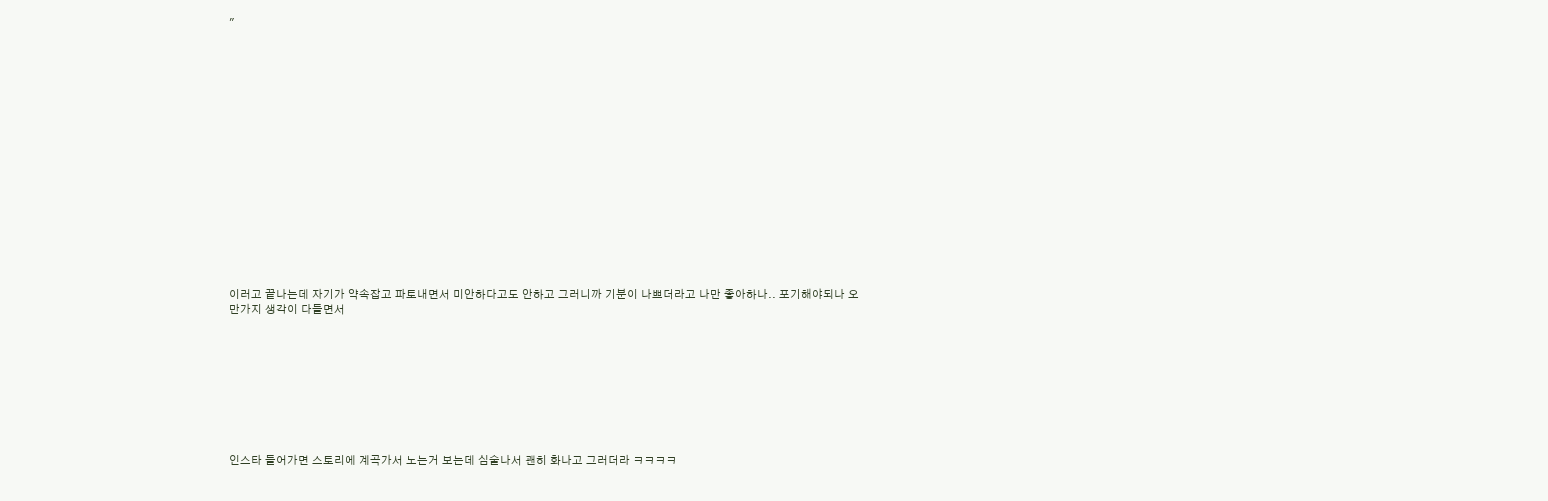"

















이러고 끝나는데 자기가 약속잡고 파토내면서 미안하다고도 안하고 그러니까 기분이 나쁘더라고 나만 좋아하나.. 포기해야되나 오만가지 생각이 다들면서









인스타 들어가면 스토리에 계곡가서 노는거 보는데 심술나서 괜히 화나고 그러더라 ㅋㅋㅋㅋ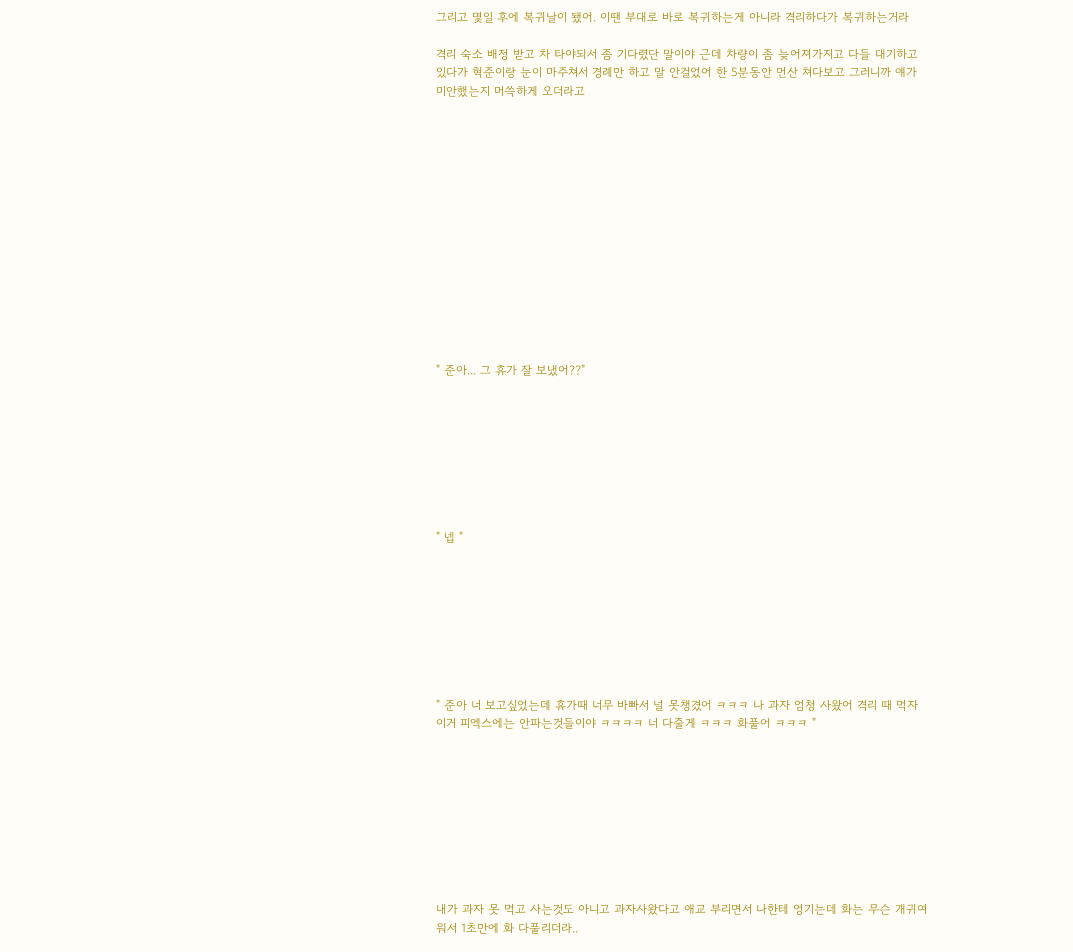그리고 몇일 후에 복귀날이 됐어. 이땐 부대로 바로 복귀하는게 아니라 격리하다가 복귀하는거라

격리 숙소 배정 받고 차 타야되서 좀 기다렸단 말이야 근데 차량이 좀 늦어져가지고 다들 대기하고 있다가 혁준이랑 눈이 마주쳐서 경례만 하고 말 안걸었어 한 5분동안 먼산 쳐다보고 그러니까 얘가 미안했는지 머쓱하게 오더라고














" 준아... 그 휴가 잘 보냈어??"








" 넵 "








" 준아 너 보고싶었는데 휴가때 너무 바빠서 널 못챙겼어 ㅋㅋㅋ 나 과자 엄청 사왔어 격리 때 먹자 이거 피엑스에는 안파는것들이야 ㅋㅋㅋㅋ 너 다줄게 ㅋㅋㅋ 화풀어 ㅋㅋㅋ "









내가 과자 못 먹고 사는것도 아니고 과자사왔다고 애교 부리면서 나한테 엉기는데 화는 무슨 개귀여워서 1초만에 화 다풀리더라..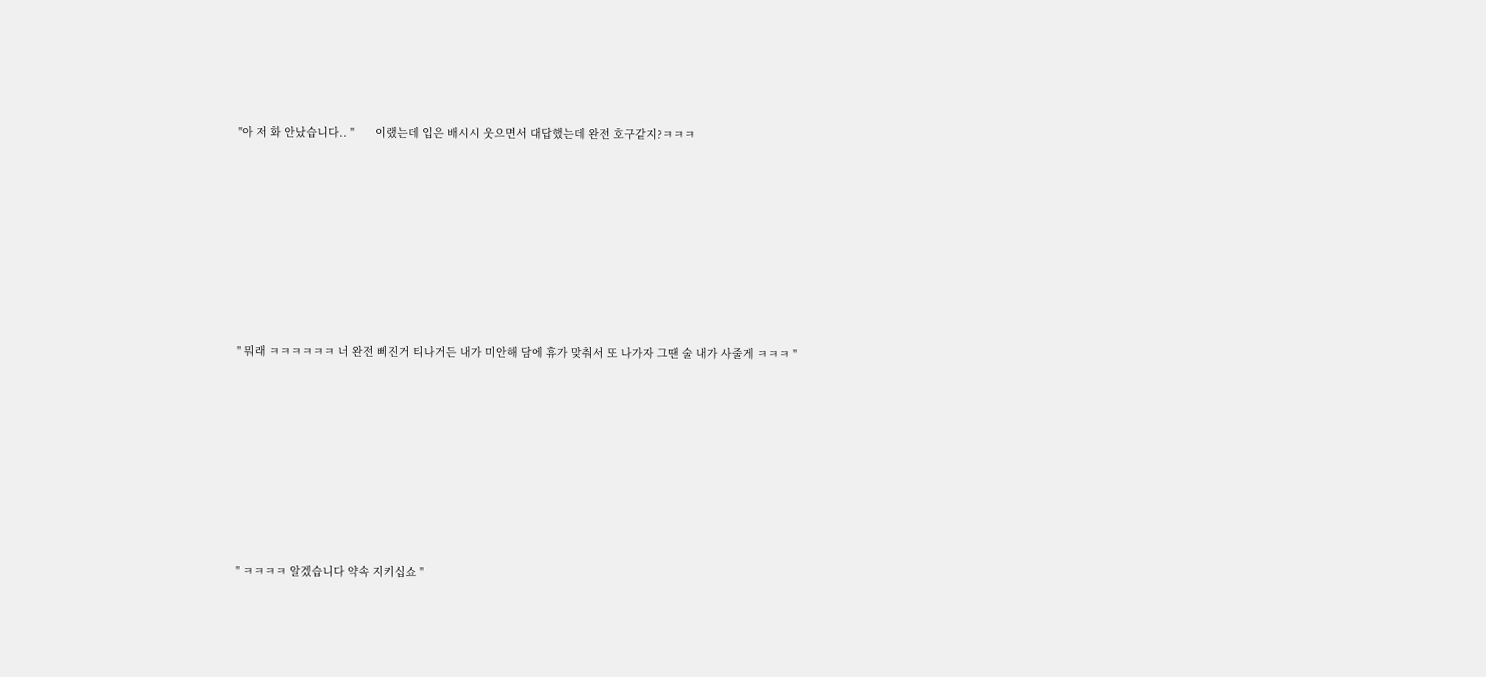"아 저 화 안났습니다.. "       이랬는데 입은 배시시 웃으면서 대답했는데 완전 호구같지?ㅋㅋㅋ











" 뭐래 ㅋㅋㅋㅋㅋㅋ 너 완전 삐진거 티나거든 내가 미안해 담에 휴가 맞춰서 또 나가자 그땐 술 내가 사줄게 ㅋㅋㅋ "











" ㅋㅋㅋㅋ 알겠습니다 약속 지키십쇼 "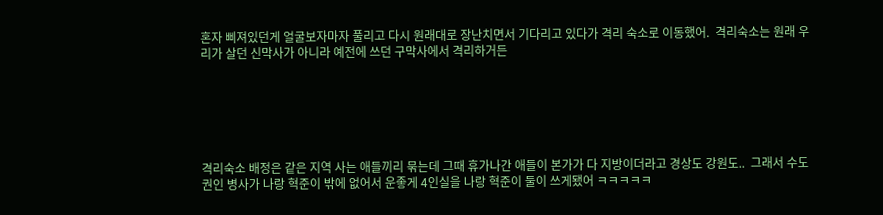혼자 삐져있던게 얼굴보자마자 풀리고 다시 원래대로 장난치면서 기다리고 있다가 격리 숙소로 이동했어.  격리숙소는 원래 우리가 살던 신막사가 아니라 예전에 쓰던 구막사에서 격리하거든






격리숙소 배정은 같은 지역 사는 애들끼리 묶는데 그때 휴가나간 애들이 본가가 다 지방이더라고 경상도 강원도..  그래서 수도권인 병사가 나랑 혁준이 밖에 없어서 운좋게 4인실을 나랑 혁준이 둘이 쓰게됐어 ㅋㅋㅋㅋㅋ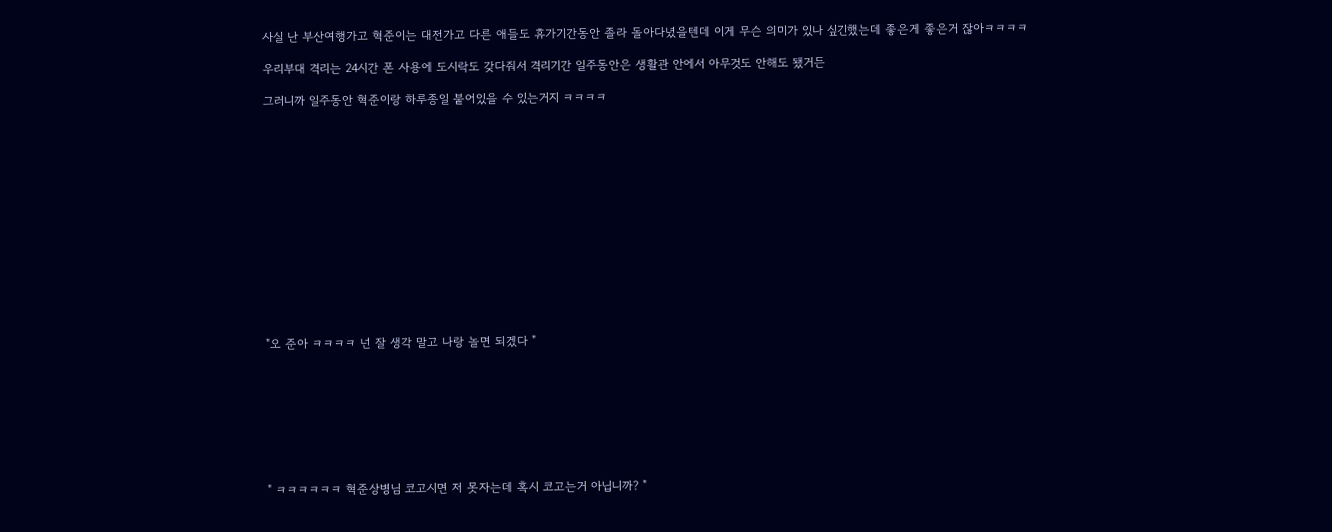사실 난 부산여행가고 혁준이는 대전가고 다른 애들도 휴가기간동안 졸라 돌아다녔을텐데 이게 무슨 의미가 있나 싶긴했는데 좋은게 좋은거 잖아ㅋㅋㅋㅋ

우리부대 격리는 24시간 폰 사용에 도시락도 갖다줘서 격리기간 일주동안은 생활관 안에서 아무것도 안해도 됐거든

그러니까 일주동안 혁준이랑 하루종일 붙어있을 수 있는거지 ㅋㅋㅋㅋ














"오 준아 ㅋㅋㅋㅋ 넌 잘 생각 말고 나랑 놀면 되겠다 "








" ㅋㅋㅋㅋㅋㅋ 혁준상병님 코고시면 저 못자는데 혹시 코고는거 아닙니까? "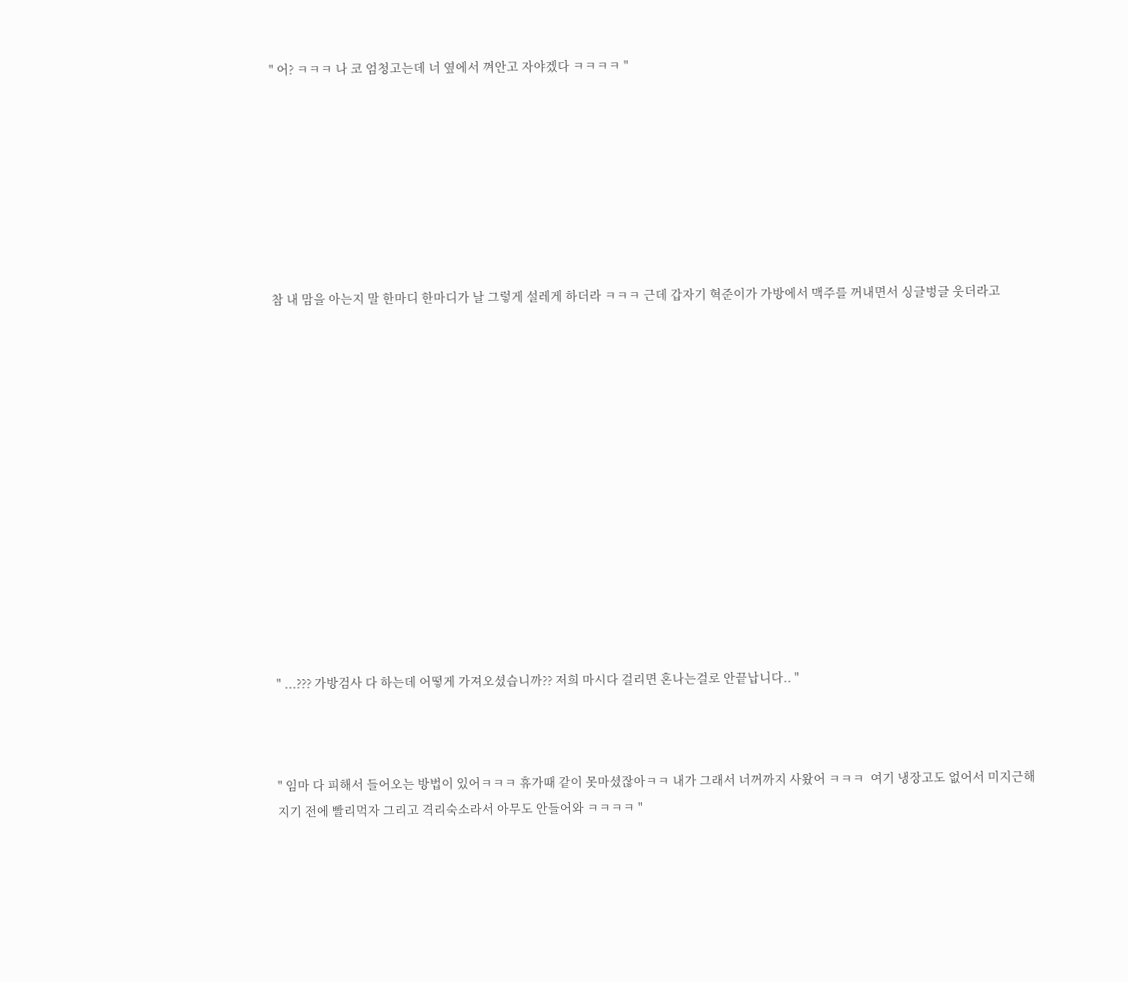" 어? ㅋㅋㅋ 나 코 엄청고는데 너 옆에서 껴안고 자야겠다 ㅋㅋㅋㅋ "








참 내 맘을 아는지 말 한마디 한마디가 날 그렇게 설레게 하더라 ㅋㅋㅋ 근데 갑자기 혁준이가 가방에서 맥주를 꺼내면서 싱글벙글 웃더라고














" ...??? 가방검사 다 하는데 어떻게 가져오셨습니까?? 저희 마시다 걸리면 혼나는걸로 안끝납니다.. "



" 임마 다 피해서 들어오는 방법이 있어ㅋㅋㅋ 휴가때 같이 못마셨잖아ㅋㅋ 내가 그래서 너꺼까지 사왔어 ㅋㅋㅋ  여기 냉장고도 없어서 미지근해지기 전에 빨리먹자 그리고 격리숙소라서 아무도 안들어와 ㅋㅋㅋㅋ "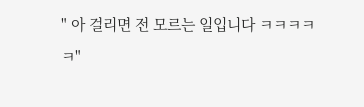" 아 걸리면 전 모르는 일입니다 ㅋㅋㅋㅋㅋ"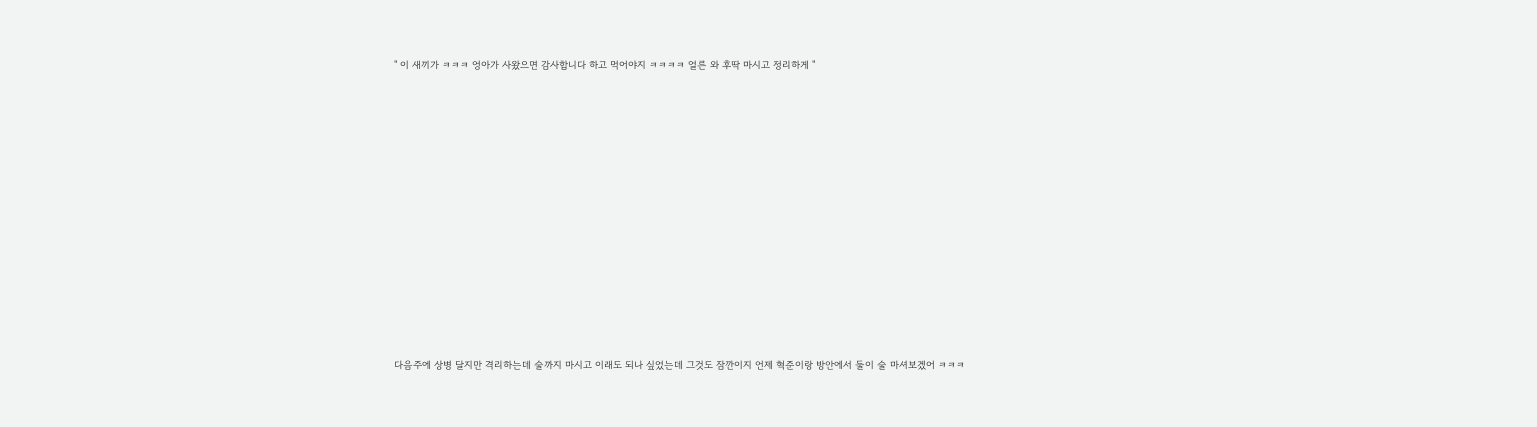" 이 새끼가 ㅋㅋㅋ 엉아가 사왔으면 감사합니다 하고 먹어야지 ㅋㅋㅋㅋ 얼른 와 후딱 마시고 정리하게 "














다음주에 상병 달지만 격리하는데 술까지 마시고 이래도 되나 싶었는데 그것도 잠깐이지 언제 혁준이랑 방안에서 둘이 술 마셔보겠어 ㅋㅋㅋ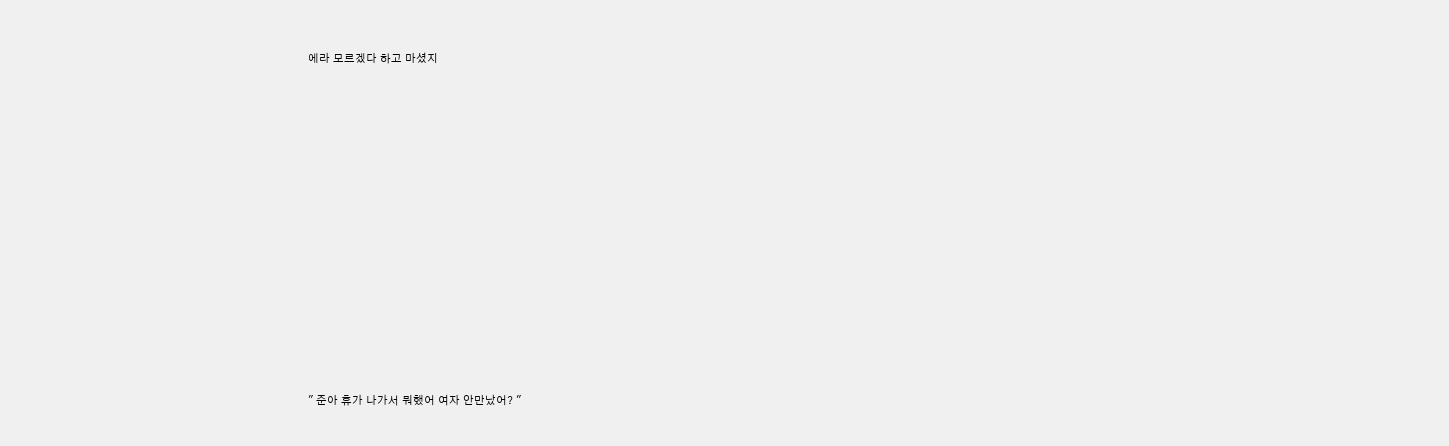에라 모르겠다 하고 마셨지














" 준아 휴가 나가서 뭐했어 여자 안만났어? "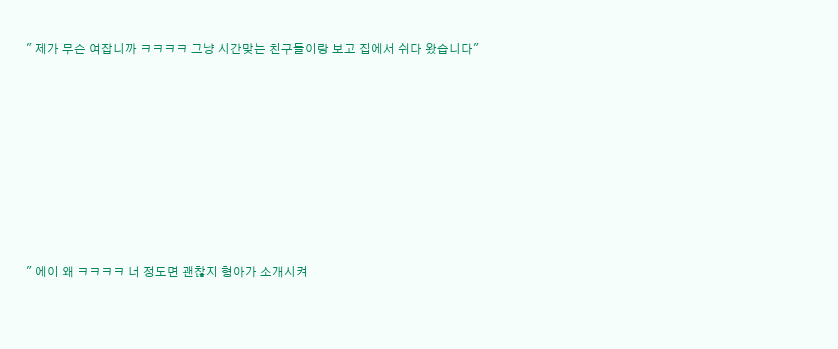" 제가 무슨 여잡니까 ㅋㅋㅋㅋ 그냥 시간맞는 친구들이랑 보고 집에서 쉬다 왔습니다"








" 에이 왜 ㅋㅋㅋㅋ 너 정도면 괜찮지 형아가 소개시켜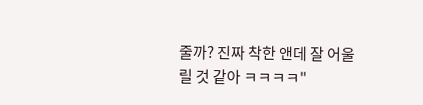줄까? 진짜 착한 앤데 잘 어울릴 것 같아 ㅋㅋㅋㅋ"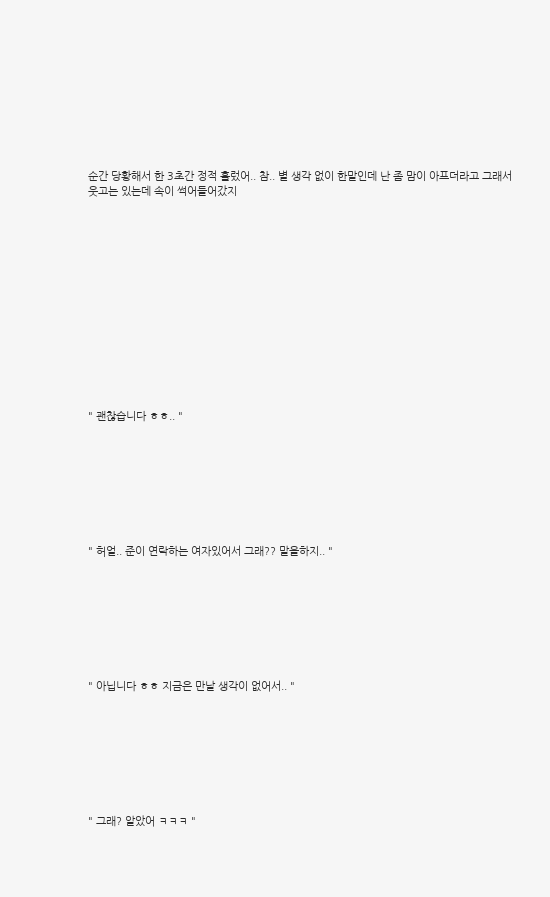순간 당황해서 한 3초간 정적 흘렀어.. 참.. 별 생각 없이 한말인데 난 좀 맘이 아프더라고 그래서 웃고는 있는데 속이 썩어들어갔지














" 괜찮습니다 ㅎㅎ.. "








" 허얼.. 준이 연락하는 여자있어서 그래?? 말을하지.. "








" 아닙니다 ㅎㅎ 지금은 만날 생각이 없어서.. "








" 그래? 알았어 ㅋㅋㅋ "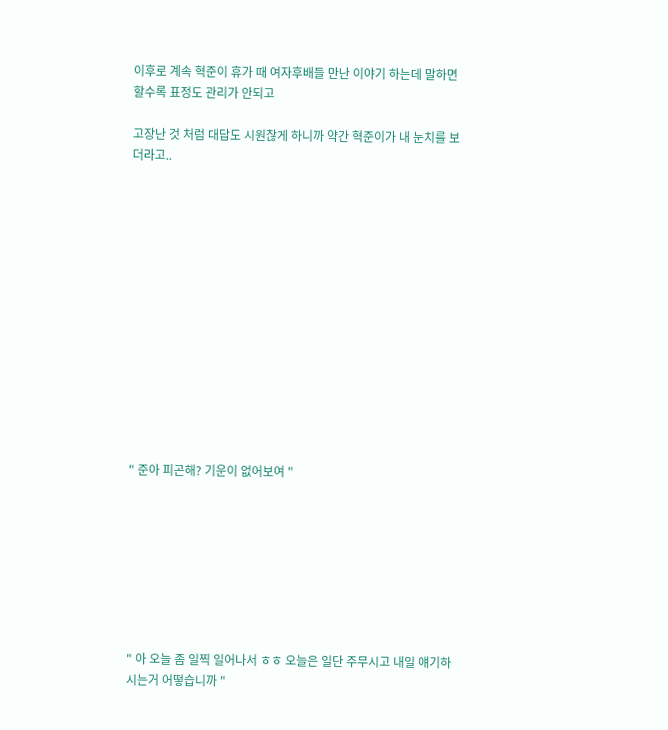이후로 계속 혁준이 휴가 때 여자후배들 만난 이야기 하는데 말하면 할수록 표정도 관리가 안되고

고장난 것 처럼 대답도 시원찮게 하니까 약간 혁준이가 내 눈치를 보더라고..














" 준아 피곤해? 기운이 없어보여 "








" 아 오늘 좀 일찍 일어나서 ㅎㅎ 오늘은 일단 주무시고 내일 얘기하시는거 어떻습니까 "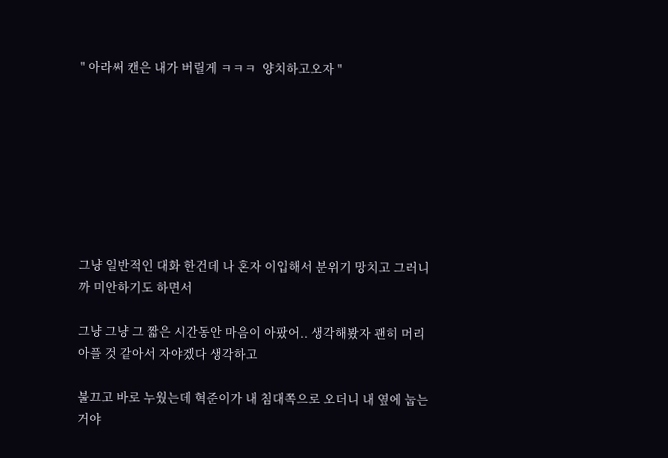" 아라써 캔은 내가 버릴게 ㅋㅋㅋ  양치하고오자 "








그냥 일반적인 대화 한건데 나 혼자 이입해서 분위기 망치고 그러니까 미안하기도 하면서

그냥 그냥 그 짧은 시간동안 마음이 아팠어.. 생각해봤자 괜히 머리 아플 것 같아서 자야겠다 생각하고

불끄고 바로 누웠는데 혁준이가 내 침대쪽으로 오더니 내 옆에 눕는거야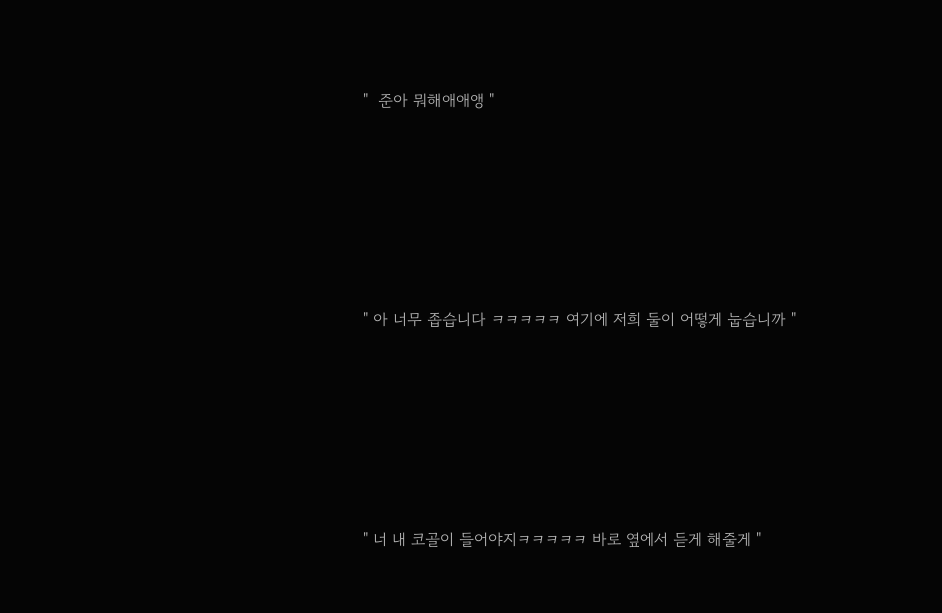"  준아 뭐해애애앵 "








" 아 너무 좁습니다 ㅋㅋㅋㅋㅋ 여기에 저희 둘이 어떻게 눕습니까 "








" 너 내 코골이 들어야지ㅋㅋㅋㅋㅋ 바로 옆에서 듣게 해줄게 "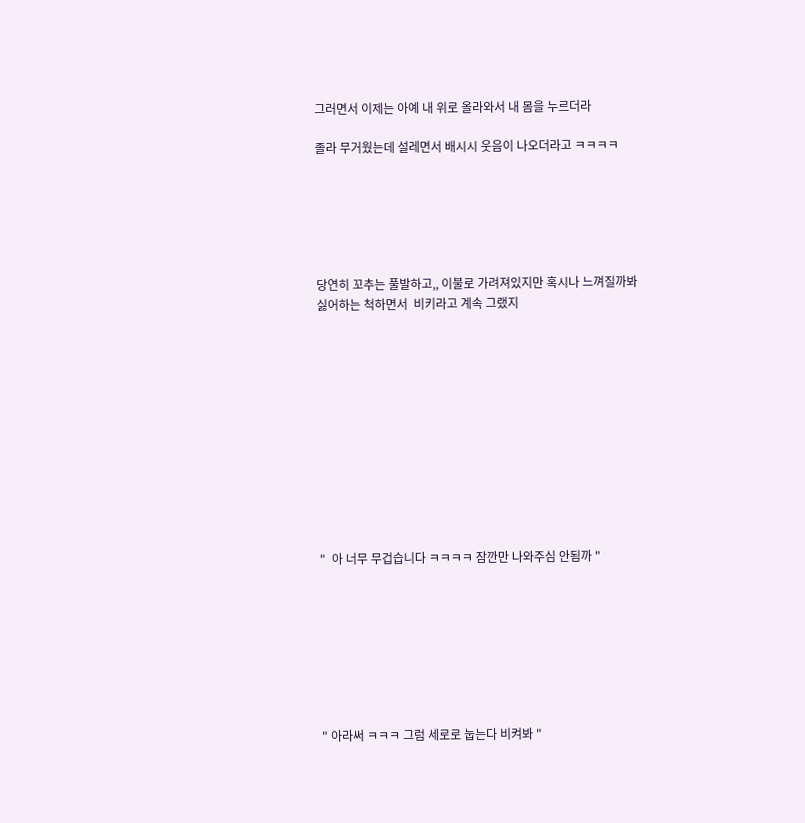그러면서 이제는 아예 내 위로 올라와서 내 몸을 누르더라

졸라 무거웠는데 설레면서 배시시 웃음이 나오더라고 ㅋㅋㅋㅋ






당연히 꼬추는 풀발하고,, 이불로 가려져있지만 혹시나 느껴질까봐 싫어하는 척하면서  비키라고 계속 그랬지












"  아 너무 무겁습니다 ㅋㅋㅋㅋ 잠깐만 나와주심 안됨까 "








" 아라써 ㅋㅋㅋ 그럼 세로로 눕는다 비켜봐 "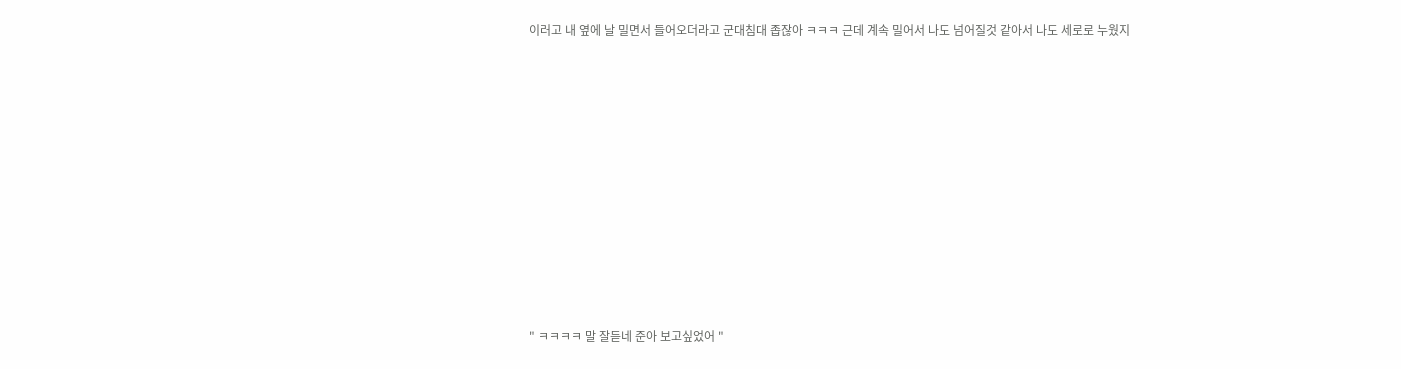이러고 내 옆에 날 밀면서 들어오더라고 군대침대 좁잖아 ㅋㅋㅋ 근데 계속 밀어서 나도 넘어질것 같아서 나도 세로로 누웠지












" ㅋㅋㅋㅋ 말 잘듣네 준아 보고싶었어 "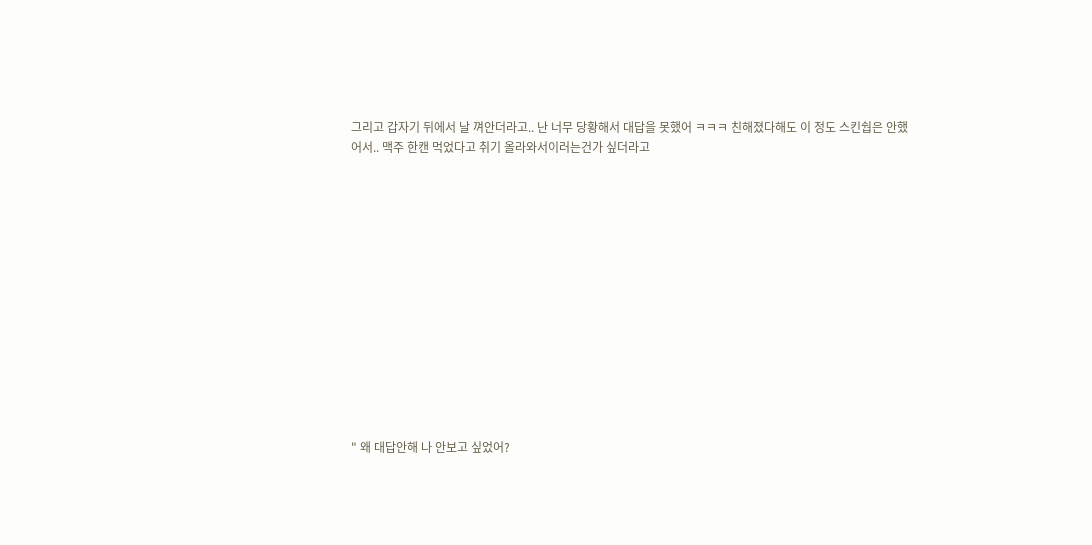그리고 갑자기 뒤에서 날 껴안더라고.. 난 너무 당황해서 대답을 못했어 ㅋㅋㅋ 친해졌다해도 이 정도 스킨쉅은 안했어서.. 맥주 한캔 먹었다고 취기 올라와서이러는건가 싶더라고














" 왜 대답안해 나 안보고 싶었어?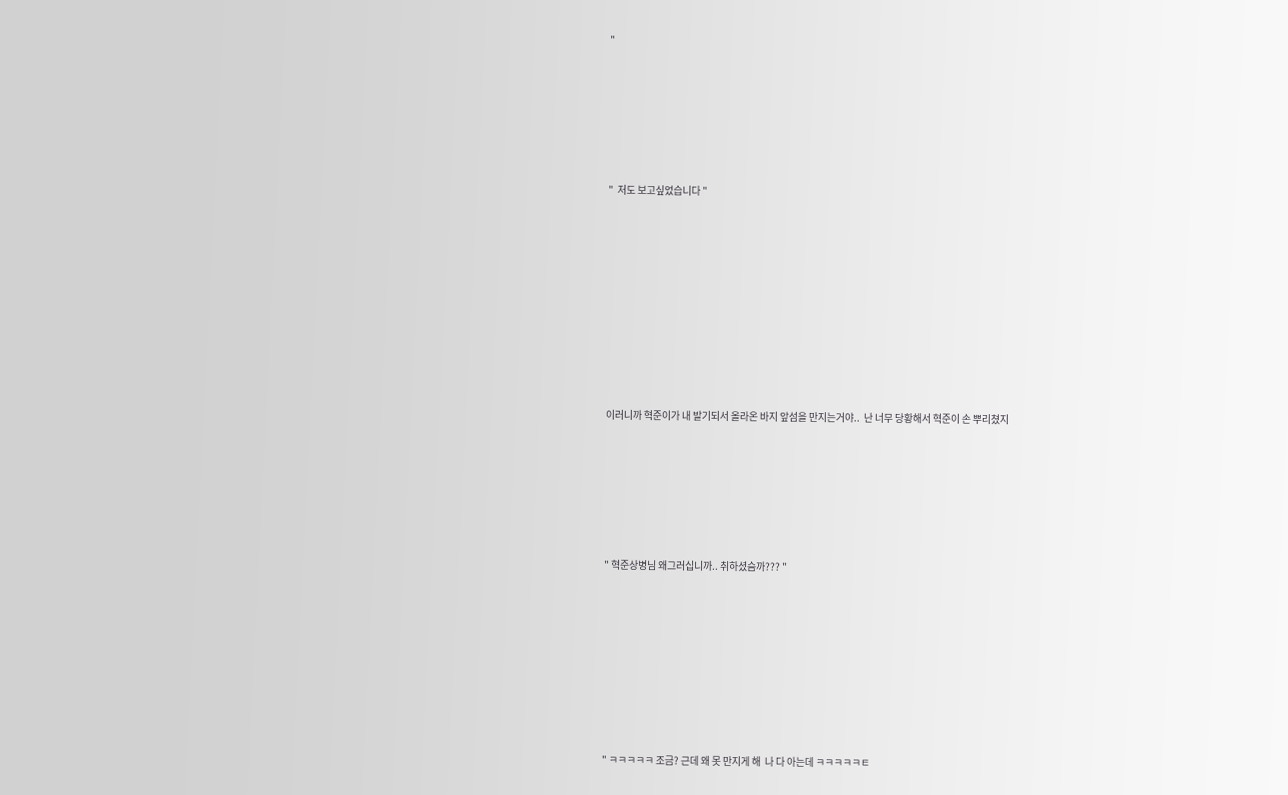"









"  저도 보고싶었습니다 "














이러니까 혁준이가 내 발기되서 올라온 바지 앞섬을 만지는거야..  난 너무 당황해서 혁준이 손 뿌리쳤지









" 혁준상병님 왜그러십니까.. 취하셨슴까??? "












" ㅋㅋㅋㅋㅋ 조금? 근데 왜 못 만지게 해  나 다 아는데 ㅋㅋㅋㅋㅋㅌ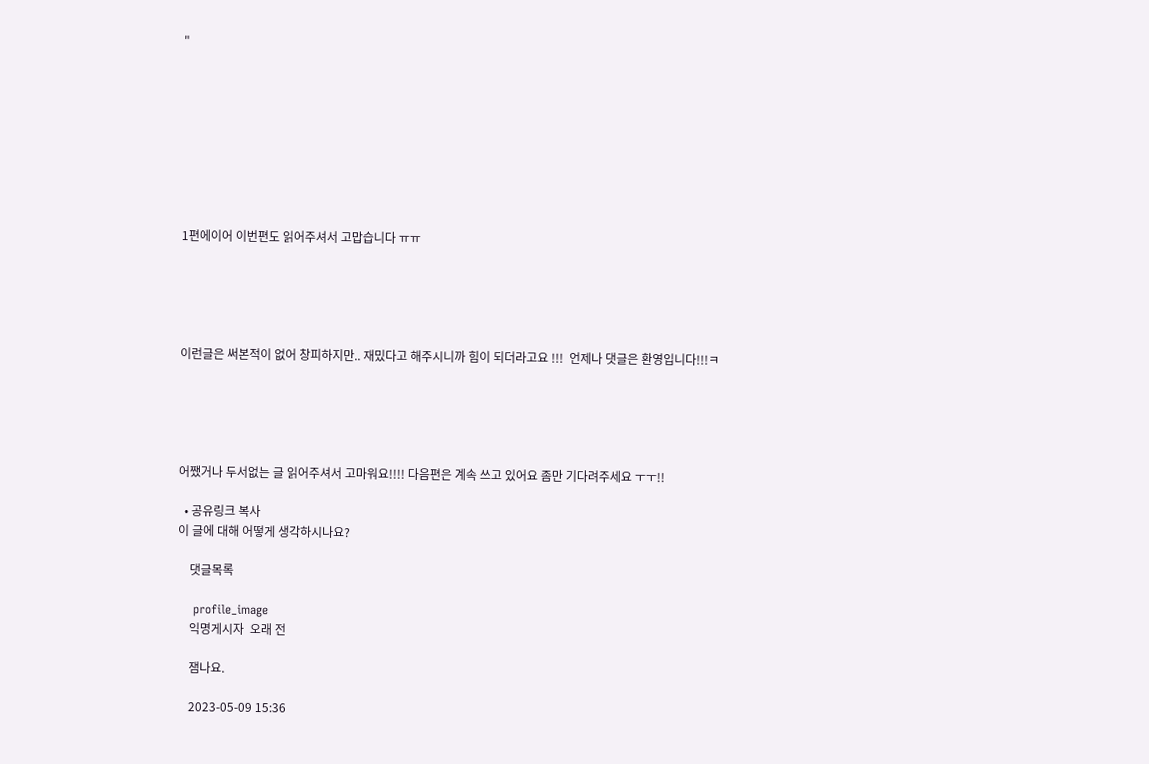"









1편에이어 이번편도 읽어주셔서 고맙습니다 ㅠㅠ





이런글은 써본적이 없어 창피하지만.. 재밌다고 해주시니까 힘이 되더라고요 !!!  언제나 댓글은 환영입니다!!!ㅋ





어쨌거나 두서없는 글 읽어주셔서 고마워요!!!! 다음편은 계속 쓰고 있어요 좀만 기다려주세요 ㅜㅜ!!

  • 공유링크 복사
이 글에 대해 어떻게 생각하시나요?

    댓글목록

    profile_image
    익명게시자  오래 전

    잼나요.

    2023-05-09 15:36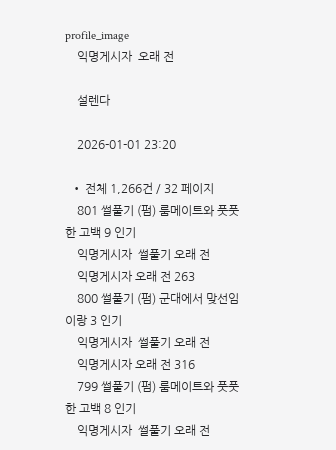profile_image
    익명게시자  오래 전

    설렌다

    2026-01-01 23:20

  • 전체 1,266건 / 32 페이지
    801 썰풀기 (펌) 룸메이트와 풋풋한 고백 9 인기
    익명게시자  썰풀기 오래 전
    익명게시자 오래 전 263
    800 썰풀기 (펌) 군대에서 맞선임이랑 3 인기
    익명게시자  썰풀기 오래 전
    익명게시자 오래 전 316
    799 썰풀기 (펌) 룸메이트와 풋풋한 고백 8 인기
    익명게시자  썰풀기 오래 전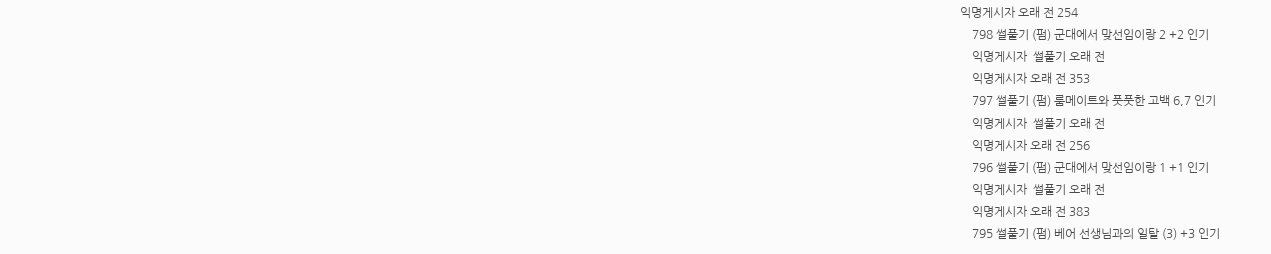익명게시자 오래 전 254
    798 썰풀기 (펌) 군대에서 맞선임이랑 2 +2 인기
    익명게시자  썰풀기 오래 전
    익명게시자 오래 전 353
    797 썰풀기 (펌) 룸메이트와 풋풋한 고백 6,7 인기
    익명게시자  썰풀기 오래 전
    익명게시자 오래 전 256
    796 썰풀기 (펌) 군대에서 맞선임이랑 1 +1 인기
    익명게시자  썰풀기 오래 전
    익명게시자 오래 전 383
    795 썰풀기 (펌) 베어 선생님과의 일탈 (3) +3 인기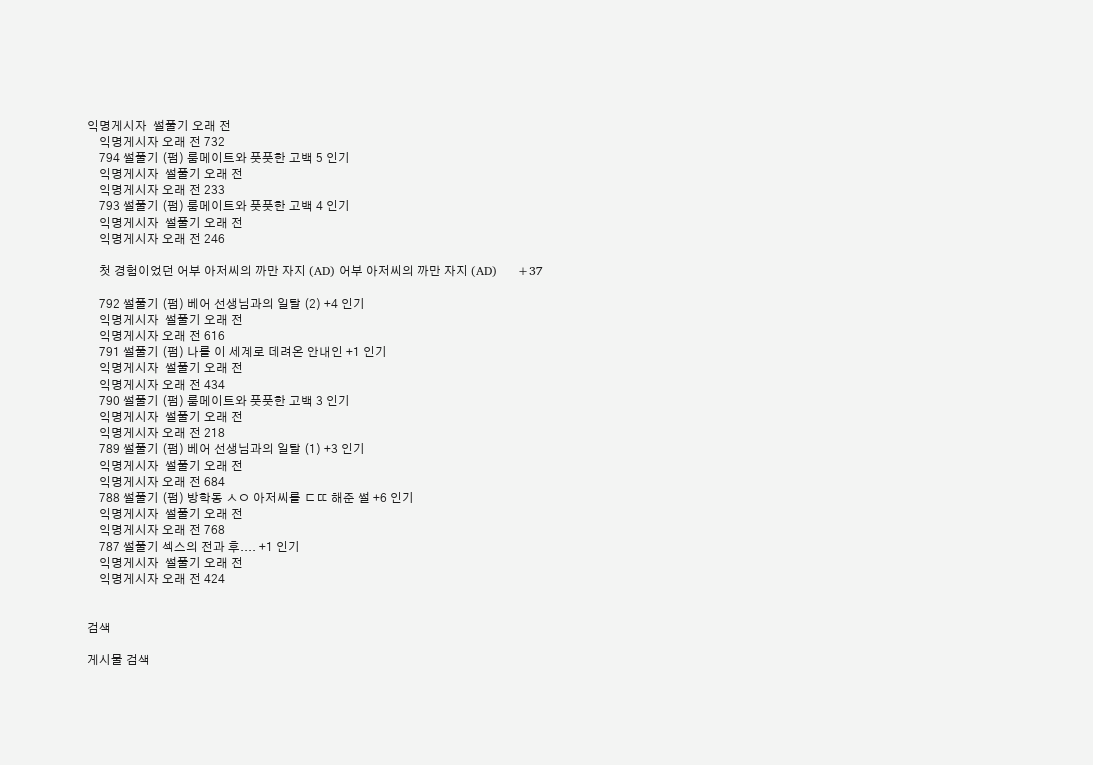익명게시자  썰풀기 오래 전
    익명게시자 오래 전 732
    794 썰풀기 (펌) 룸메이트와 풋풋한 고백 5 인기
    익명게시자  썰풀기 오래 전
    익명게시자 오래 전 233
    793 썰풀기 (펌) 룸메이트와 풋풋한 고백 4 인기
    익명게시자  썰풀기 오래 전
    익명게시자 오래 전 246

    첫 경험이었던 어부 아저씨의 까만 자지 (AD) 어부 아저씨의 까만 자지 (AD)     +37

    792 썰풀기 (펌) 베어 선생님과의 일탈 (2) +4 인기
    익명게시자  썰풀기 오래 전
    익명게시자 오래 전 616
    791 썰풀기 (펌) 나를 이 세계로 데려온 안내인 +1 인기
    익명게시자  썰풀기 오래 전
    익명게시자 오래 전 434
    790 썰풀기 (펌) 룸메이트와 풋풋한 고백 3 인기
    익명게시자  썰풀기 오래 전
    익명게시자 오래 전 218
    789 썰풀기 (펌) 베어 선생님과의 일탈 (1) +3 인기
    익명게시자  썰풀기 오래 전
    익명게시자 오래 전 684
    788 썰풀기 (펌) 방학동 ㅅㅇ 아저씨를 ㄷㄸ 해준 썰 +6 인기
    익명게시자  썰풀기 오래 전
    익명게시자 오래 전 768
    787 썰풀기 섹스의 전과 후.... +1 인기
    익명게시자  썰풀기 오래 전
    익명게시자 오래 전 424


검색

게시물 검색